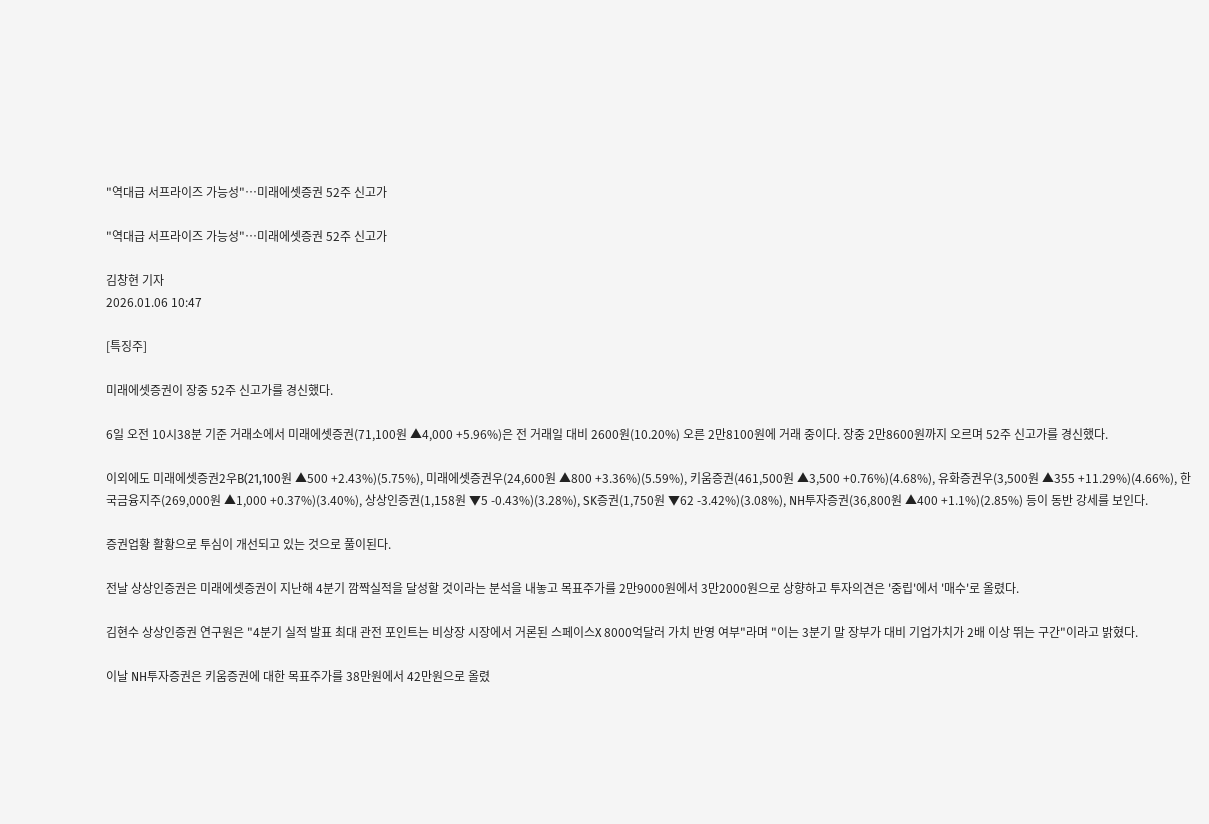"역대급 서프라이즈 가능성"…미래에셋증권 52주 신고가

"역대급 서프라이즈 가능성"…미래에셋증권 52주 신고가

김창현 기자
2026.01.06 10:47

[특징주]

미래에셋증권이 장중 52주 신고가를 경신했다.

6일 오전 10시38분 기준 거래소에서 미래에셋증권(71,100원 ▲4,000 +5.96%)은 전 거래일 대비 2600원(10.20%) 오른 2만8100원에 거래 중이다. 장중 2만8600원까지 오르며 52주 신고가를 경신했다.

이외에도 미래에셋증권2우B(21,100원 ▲500 +2.43%)(5.75%), 미래에셋증권우(24,600원 ▲800 +3.36%)(5.59%), 키움증권(461,500원 ▲3,500 +0.76%)(4.68%), 유화증권우(3,500원 ▲355 +11.29%)(4.66%), 한국금융지주(269,000원 ▲1,000 +0.37%)(3.40%), 상상인증권(1,158원 ▼5 -0.43%)(3.28%), SK증권(1,750원 ▼62 -3.42%)(3.08%), NH투자증권(36,800원 ▲400 +1.1%)(2.85%) 등이 동반 강세를 보인다.

증권업황 활황으로 투심이 개선되고 있는 것으로 풀이된다.

전날 상상인증권은 미래에셋증권이 지난해 4분기 깜짝실적을 달성할 것이라는 분석을 내놓고 목표주가를 2만9000원에서 3만2000원으로 상향하고 투자의견은 '중립'에서 '매수'로 올렸다.

김현수 상상인증권 연구원은 "4분기 실적 발표 최대 관전 포인트는 비상장 시장에서 거론된 스페이스X 8000억달러 가치 반영 여부"라며 "이는 3분기 말 장부가 대비 기업가치가 2배 이상 뛰는 구간"이라고 밝혔다.

이날 NH투자증권은 키움증권에 대한 목표주가를 38만원에서 42만원으로 올렸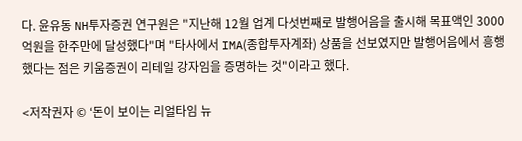다. 윤유동 NH투자증권 연구원은 "지난해 12월 업계 다섯번째로 발행어음을 출시해 목표액인 3000억원을 한주만에 달성했다"며 "타사에서 IMA(종합투자계좌) 상품을 선보였지만 발행어음에서 흥행했다는 점은 키움증권이 리테일 강자임을 증명하는 것"이라고 했다.

<저작권자 © ‘돈이 보이는 리얼타임 뉴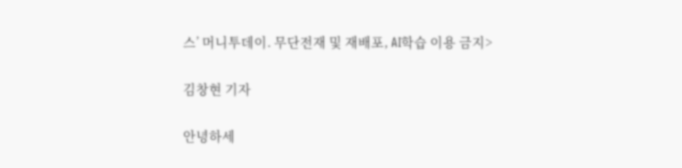스’ 머니투데이. 무단전재 및 재배포, AI학습 이용 금지>

김창현 기자

안녕하세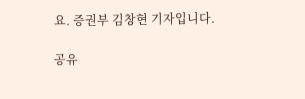요. 증권부 김창현 기자입니다.

공유